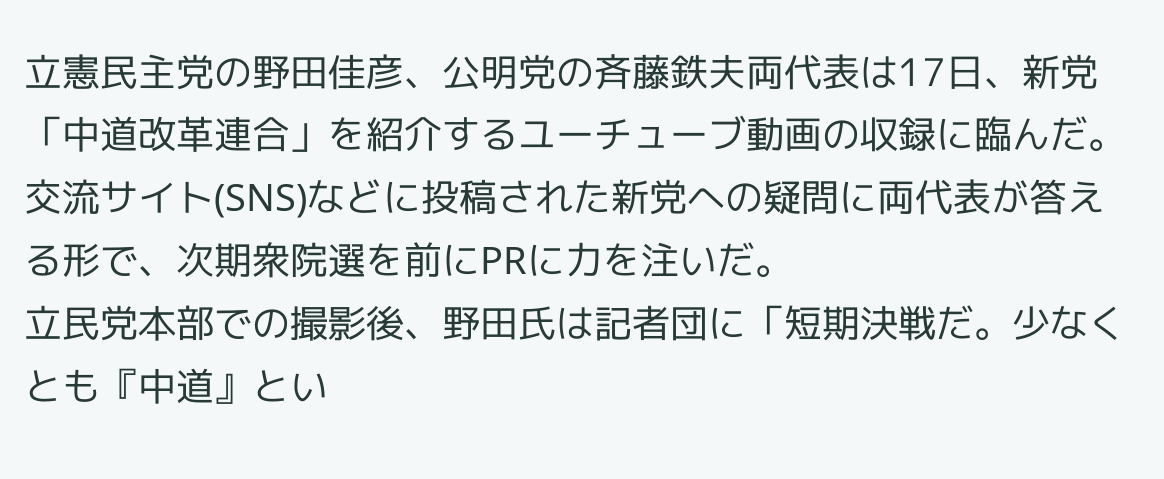立憲民主党の野田佳彦、公明党の斉藤鉄夫両代表は17日、新党「中道改革連合」を紹介するユーチューブ動画の収録に臨んだ。交流サイト(SNS)などに投稿された新党への疑問に両代表が答える形で、次期衆院選を前にPRに力を注いだ。
立民党本部での撮影後、野田氏は記者団に「短期決戦だ。少なくとも『中道』とい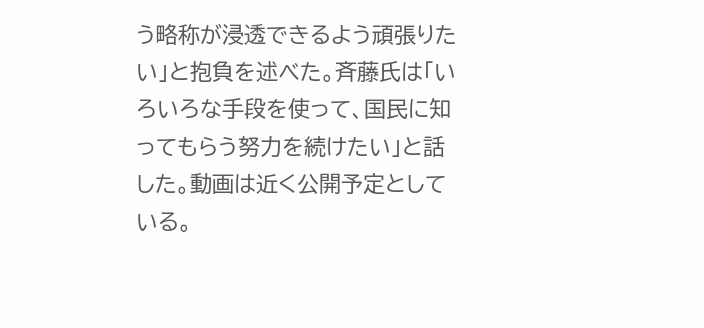う略称が浸透できるよう頑張りたい」と抱負を述べた。斉藤氏は「いろいろな手段を使って、国民に知ってもらう努力を続けたい」と話した。動画は近く公開予定としている。